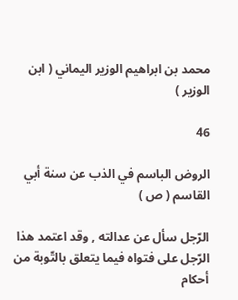محمد بن ابراهيم الوزير اليماني ( ابن الوزير )

46

الروض الباسم في الذب عن سنة أبي القاسم ( ص )

الرّجل سأل عن عدالته , وقد اعتمد هذا الرّجل على فتواه فيما يتعلق بالتّوبة من أحكام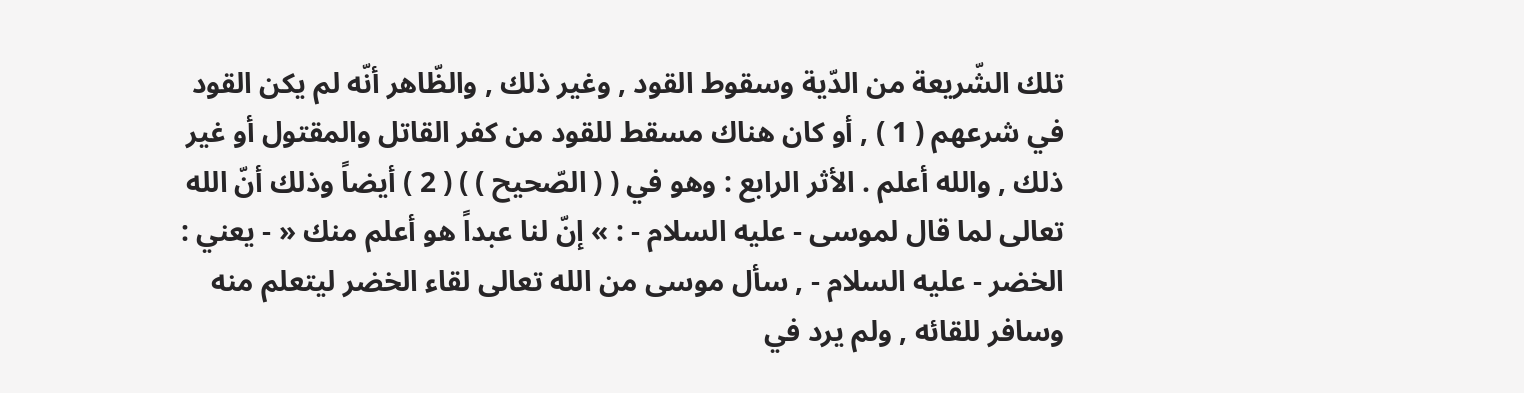تلك الشّريعة من الدّية وسقوط القود , وغير ذلك , والظّاهر أنّه لم يكن القود في شرعهم ( 1 ) , أو كان هناك مسقط للقود من كفر القاتل والمقتول أو غير ذلك , والله أعلم . الأثر الرابع : وهو في ( ( الصّحيح ) ) ( 2 ) أيضاً وذلك أنّ الله تعالى لما قال لموسى - عليه السلام - : » إنّ لنا عبداً هو أعلم منك « - يعني : الخضر - عليه السلام - , سأل موسى من الله تعالى لقاء الخضر ليتعلم منه وسافر للقائه , ولم يرد في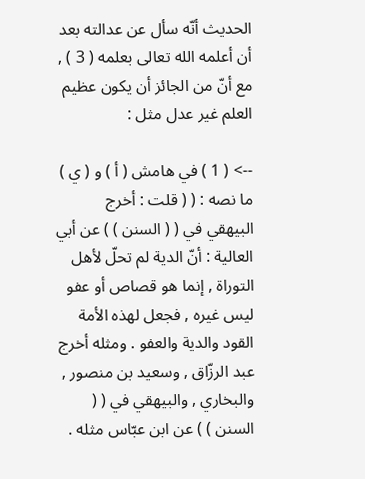الحديث أنّه سأل عن عدالته بعد أن أعلمه الله تعالى بعلمه ( 3 ) , مع أنّ من الجائز أن يكون عظيم العلم غير عدل مثل :

--> ( 1 ) في هامش ( أ ) و ( ي ) ما نصه : ( ( قلت : أخرج البيهقي في ( ( السنن ) ) عن أبي العالية : أنّ الدية لم تحلّ لأهل التوراة , إنما هو قصاص أو عفو ليس غيره , فجعل لهذه الأمة القود والدية والعفو . ومثله أخرج عبد الرزّاق , وسعيد بن منصور , والبخاري , والبيهقي في ( ( السنن ) ) عن ابن عبّاس مثله .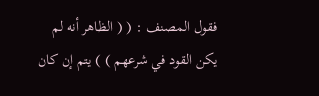فقول المصنف : ( ( الظاهر أنه لم يكن القود في شرعهم ) ) يتم إن كان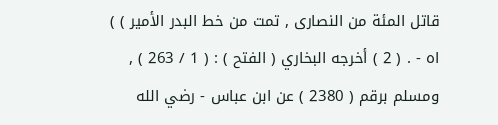قاتل المئة من النصارى , تمت من خط البدر الأمير ) ) اه - . ( 2 ) أخرجه البخاري ( الفتح ) : ( 1 / 263 ) , ومسلم برقم ( 2380 ) عن ابن عباس - رضي الله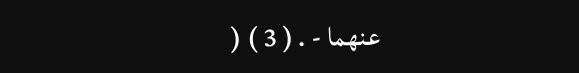عنهما - . ( 3 ) (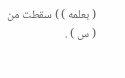( بعلمه ) ) سقطت من ( س ) .